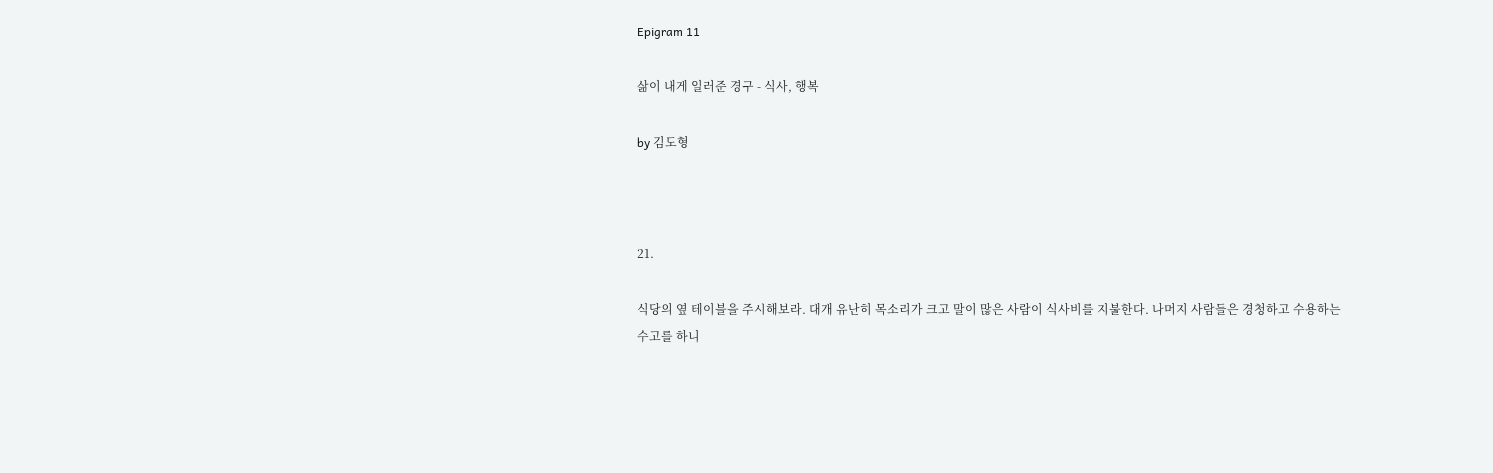Epigram 11

삶이 내게 일러준 경구 - 식사, 행복

by 김도형



21.

식당의 옆 테이블을 주시해보라. 대개 유난히 목소리가 크고 말이 많은 사람이 식사비를 지불한다. 나머지 사람들은 경청하고 수용하는 수고를 하니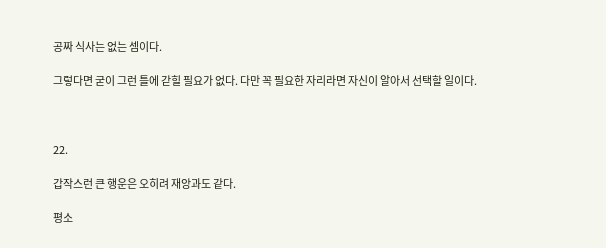공짜 식사는 없는 셈이다.

그렇다면 굳이 그런 틀에 갇힐 필요가 없다. 다만 꼭 필요한 자리라면 자신이 알아서 선택할 일이다.



22.

갑작스런 큰 행운은 오히려 재앙과도 같다.

평소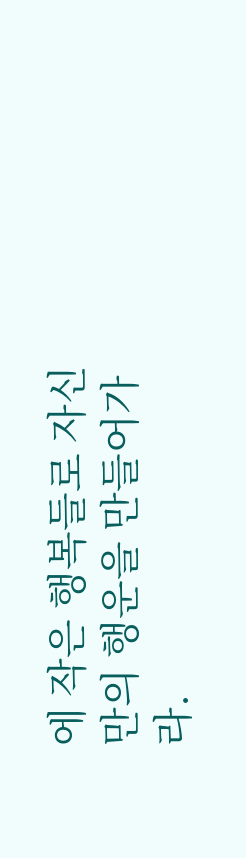에 작은 행복들로 자신만의 행운을 만들어가라.